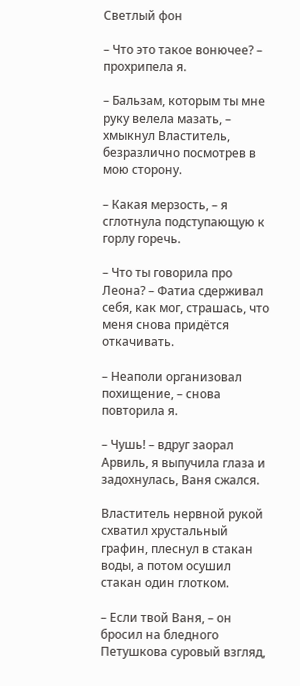Светлый фон

– Что это такое вонючее? – прохрипела я.

– Бальзам, которым ты мне руку велела мазать, – хмыкнул Властитель, безразлично посмотрев в мою сторону.

– Какая мерзость, – я сглотнула подступающую к горлу горечь.

– Что ты говорила про Леона? – Фатиа сдерживал себя, как мог, страшась, что меня снова придётся откачивать.

– Неаполи организовал похищение, – снова повторила я.

– Чушь! – вдруг заорал Арвиль, я выпучила глаза и задохнулась, Ваня сжался.

Властитель нервной рукой схватил хрустальный графин, плеснул в стакан воды, а потом осушил стакан один глотком.

– Если твой Ваня, – он бросил на бледного Петушкова суровый взгляд,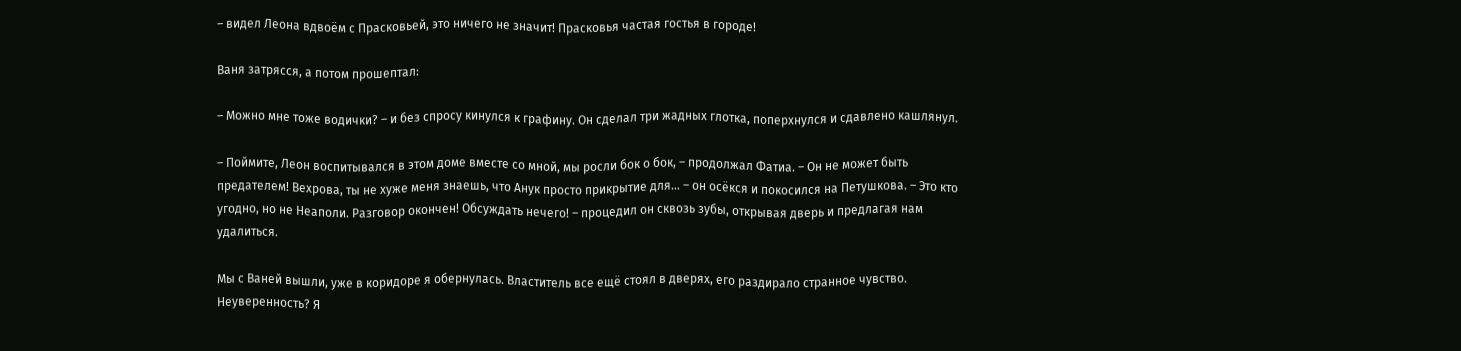– видел Леона вдвоём с Прасковьей, это ничего не значит! Прасковья частая гостья в городе!

Ваня затрясся, а потом прошептал:

– Можно мне тоже водички? – и без спросу кинулся к графину. Он сделал три жадных глотка, поперхнулся и сдавлено кашлянул.

– Поймите, Леон воспитывался в этом доме вместе со мной, мы росли бок о бок, – продолжал Фатиа. – Он не может быть предателем! Вехрова, ты не хуже меня знаешь, что Анук просто прикрытие для… – он осёкся и покосился на Петушкова. – Это кто угодно, но не Неаполи. Разговор окончен! Обсуждать нечего! – процедил он сквозь зубы, открывая дверь и предлагая нам удалиться.

Мы с Ваней вышли, уже в коридоре я обернулась. Властитель все ещё стоял в дверях, его раздирало странное чувство. Неуверенность? Я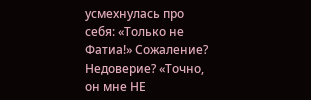усмехнулась про себя: «Только не Фатиа!» Сожаление? Недоверие? «Точно, он мне НЕ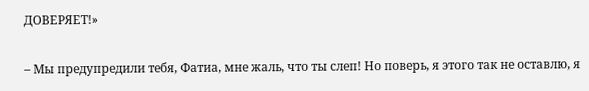ДОВЕРЯЕТ!»

– Мы предупредили тебя, Фатиа, мне жаль, что ты слеп! Но поверь, я этого так не оставлю, я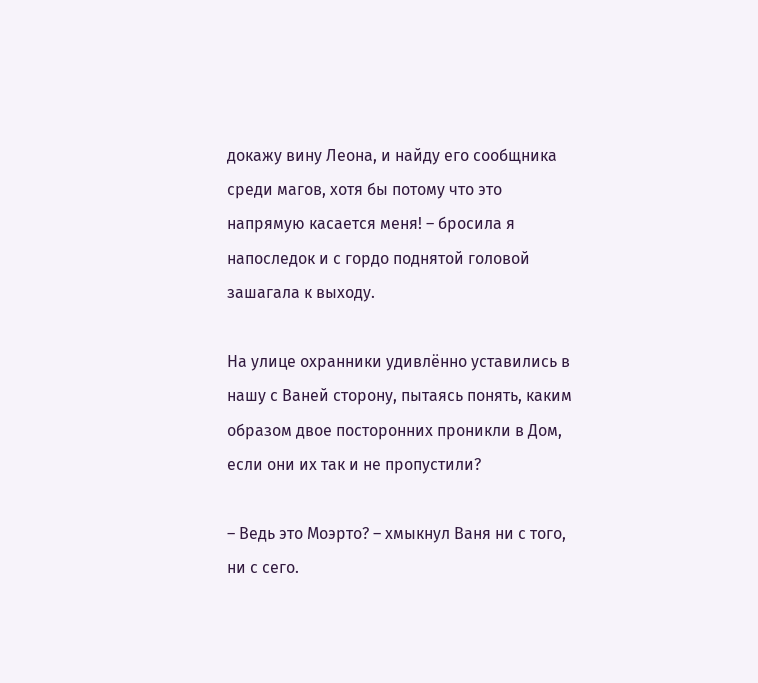докажу вину Леона, и найду его сообщника среди магов, хотя бы потому что это напрямую касается меня! – бросила я напоследок и с гордо поднятой головой зашагала к выходу.

На улице охранники удивлённо уставились в нашу с Ваней сторону, пытаясь понять, каким образом двое посторонних проникли в Дом, если они их так и не пропустили?

– Ведь это Моэрто? – хмыкнул Ваня ни с того, ни с сего.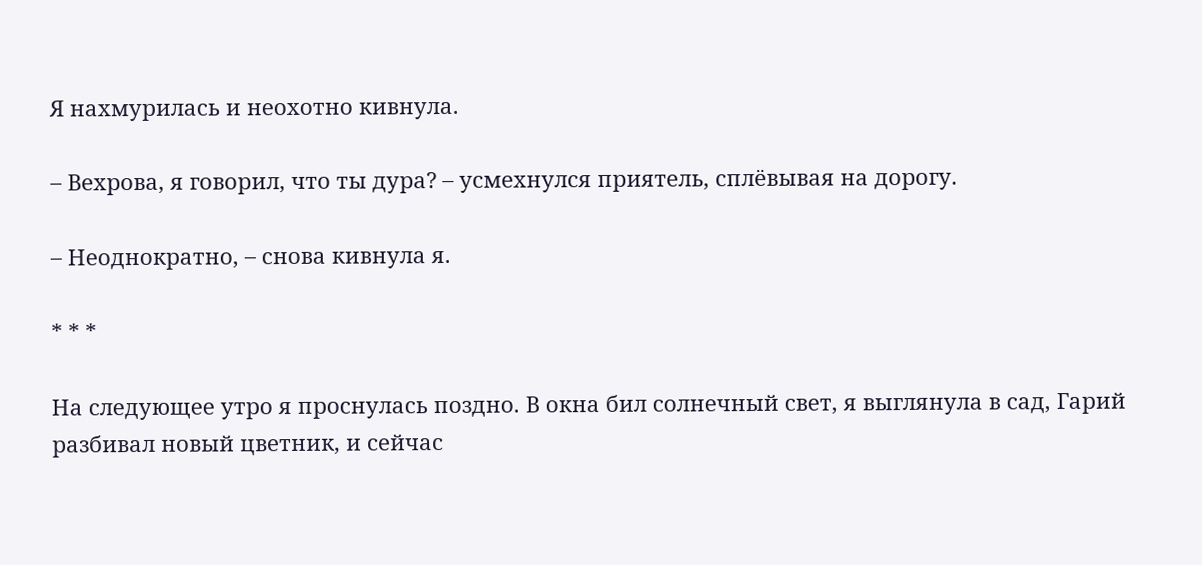Я нахмурилась и неохотно кивнула.

– Вехрова, я говорил, что ты дура? – усмехнулся приятель, сплёвывая на дорогу.

– Неоднократно, – снова кивнула я.

* * *

На следующее утро я проснулась поздно. В окна бил солнечный свет, я выглянула в сад, Гарий разбивал новый цветник, и сейчас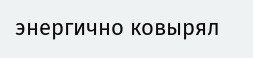энергично ковырял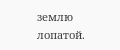землю лопатой.